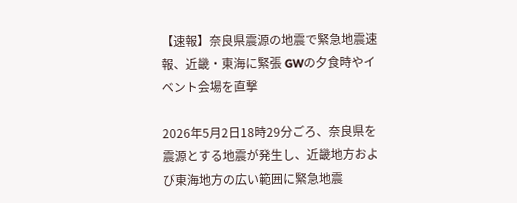【速報】奈良県震源の地震で緊急地震速報、近畿・東海に緊張 GWの夕食時やイベント会場を直撃

2026年5月2日18時29分ごろ、奈良県を震源とする地震が発生し、近畿地方および東海地方の広い範囲に緊急地震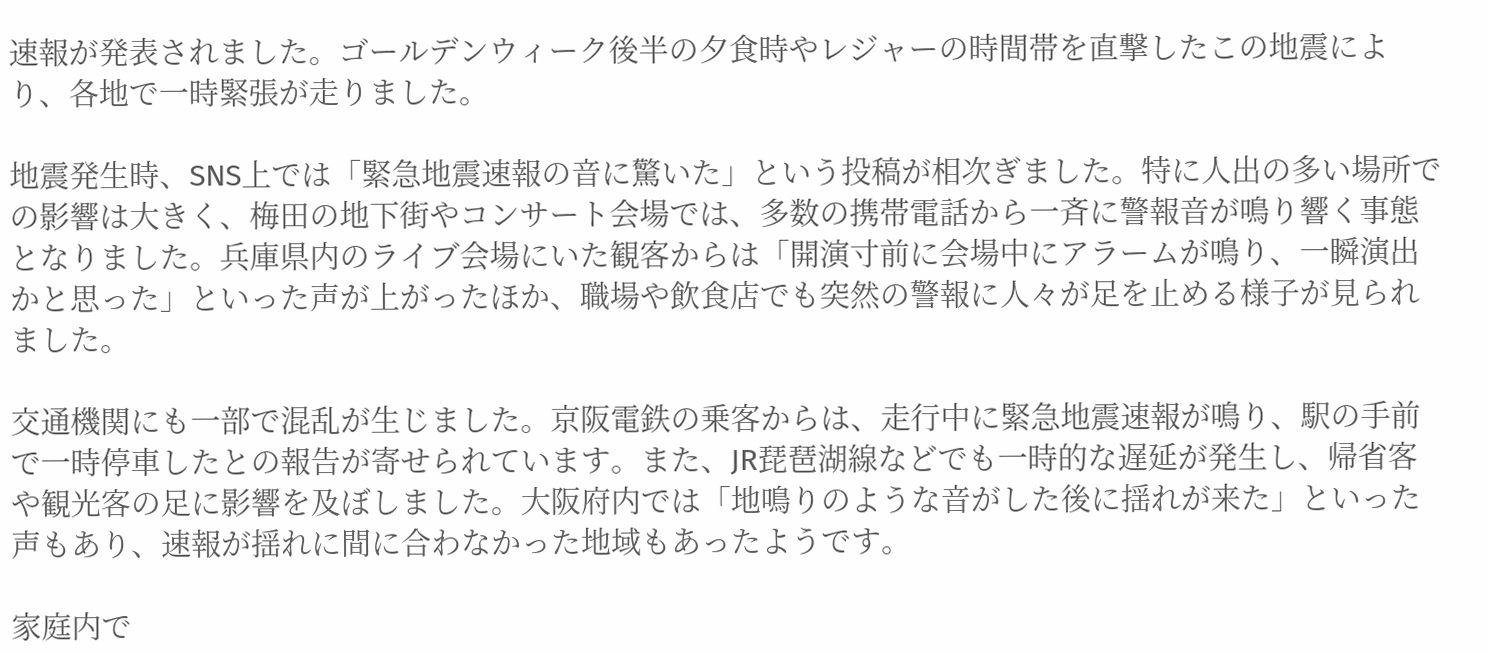速報が発表されました。ゴールデンウィーク後半の夕食時やレジャーの時間帯を直撃したこの地震により、各地で一時緊張が走りました。

地震発生時、SNS上では「緊急地震速報の音に驚いた」という投稿が相次ぎました。特に人出の多い場所での影響は大きく、梅田の地下街やコンサート会場では、多数の携帯電話から一斉に警報音が鳴り響く事態となりました。兵庫県内のライブ会場にいた観客からは「開演寸前に会場中にアラームが鳴り、一瞬演出かと思った」といった声が上がったほか、職場や飲食店でも突然の警報に人々が足を止める様子が見られました。

交通機関にも一部で混乱が生じました。京阪電鉄の乗客からは、走行中に緊急地震速報が鳴り、駅の手前で一時停車したとの報告が寄せられています。また、JR琵琶湖線などでも一時的な遅延が発生し、帰省客や観光客の足に影響を及ぼしました。大阪府内では「地鳴りのような音がした後に揺れが来た」といった声もあり、速報が揺れに間に合わなかった地域もあったようです。

家庭内で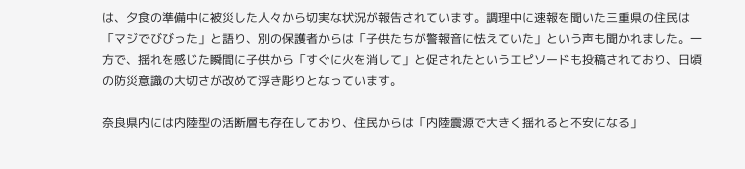は、夕食の準備中に被災した人々から切実な状況が報告されています。調理中に速報を聞いた三重県の住民は「マジでびびった」と語り、別の保護者からは「子供たちが警報音に怯えていた」という声も聞かれました。一方で、揺れを感じた瞬間に子供から「すぐに火を消して」と促されたというエピソードも投稿されており、日頃の防災意識の大切さが改めて浮き彫りとなっています。

奈良県内には内陸型の活断層も存在しており、住民からは「内陸震源で大きく揺れると不安になる」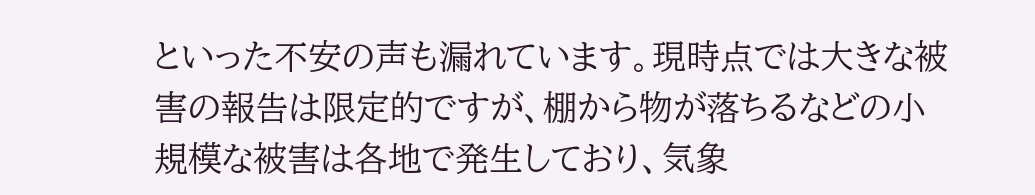といった不安の声も漏れています。現時点では大きな被害の報告は限定的ですが、棚から物が落ちるなどの小規模な被害は各地で発生しており、気象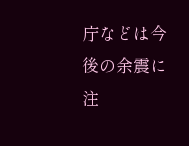庁などは今後の余震に注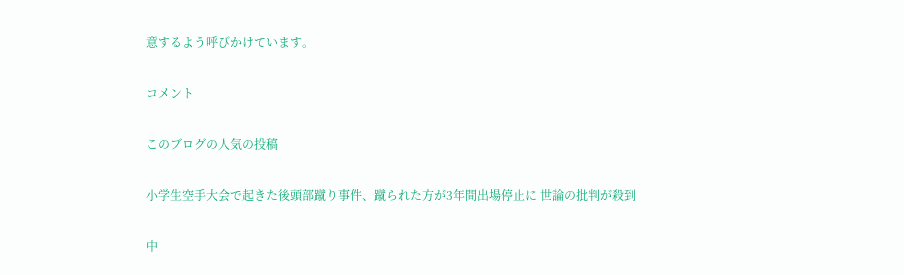意するよう呼びかけています。

コメント

このブログの人気の投稿

小学生空手大会で起きた後頭部蹴り事件、蹴られた方が3年間出場停止に 世論の批判が殺到

中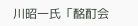川昭一氏「酩酊会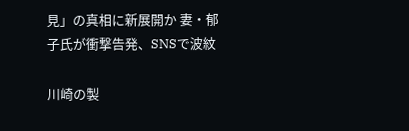見」の真相に新展開か 妻・郁子氏が衝撃告発、SNSで波紋

川崎の製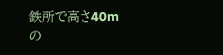鉄所で高さ40mの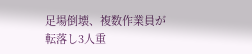足場倒壊、複数作業員が転落し3人重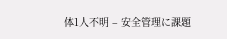体1人不明 – 安全管理に課題